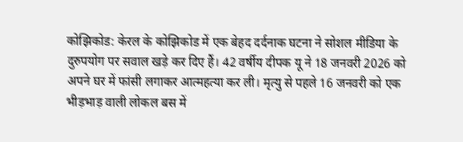कोझिकोड: केरल के कोझिकोड में एक बेहद दर्दनाक घटना ने सोशल मीडिया के दुरुपयोग पर सवाल खड़े कर दिए हैं। 42 वर्षीय दीपक यू ने 18 जनवरी 2026 को अपने घर में फांसी लगाकर आत्महत्या कर ली। मृत्यु से पहले 16 जनवरी को एक भीड़भाड़ वाली लोकल बस में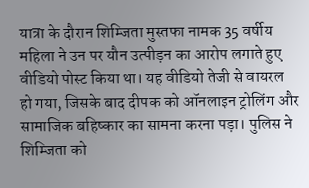यात्रा के दौरान शिम्जिता मुस्तफा नामक 35 वर्षीय महिला ने उन पर यौन उत्पीड़न का आरोप लगाते हुए वीडियो पोस्ट किया था। यह वीडियो तेजी से वायरल हो गया, जिसके बाद दीपक को ऑनलाइन ट्रोलिंग और सामाजिक बहिष्कार का सामना करना पड़ा। पुलिस ने शिम्जिता को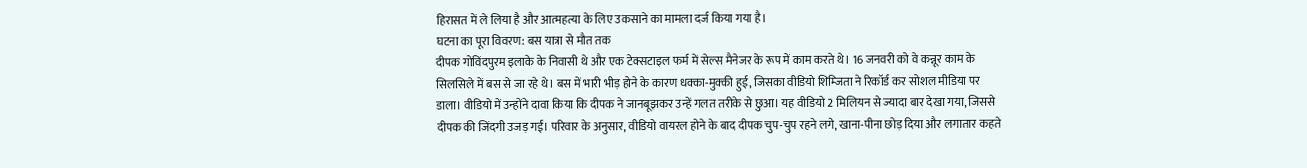हिरासत में ले लिया है और आत्महत्या के लिए उकसाने का मामला दर्ज किया गया है।
घटना का पूरा विवरण: बस यात्रा से मौत तक
दीपक गोविंदपुरम इलाके के निवासी थे और एक टेक्सटाइल फर्म में सेल्स मैनेजर के रूप में काम करते थे। 16 जनवरी को वे कन्नूर काम के सिलसिले में बस से जा रहे थे। बस में भारी भीड़ होने के कारण धक्का-मुक्की हुई, जिसका वीडियो शिम्जिता ने रिकॉर्ड कर सोशल मीडिया पर डाला। वीडियो में उन्होंने दावा किया कि दीपक ने जानबूझकर उन्हें गलत तरीके से छुआ। यह वीडियो 2 मिलियन से ज्यादा बार देखा गया, जिससे दीपक की जिंदगी उजड़ गई। परिवार के अनुसार, वीडियो वायरल होने के बाद दीपक चुप-चुप रहने लगे, खाना-पीना छोड़ दिया और लगातार कहते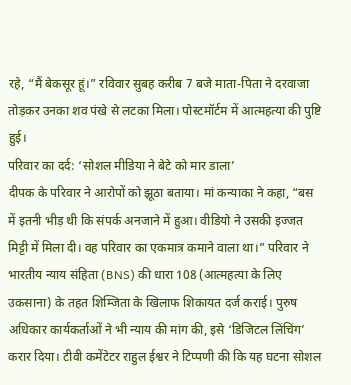रहे, “मैं बेकसूर हूं।” रविवार सुबह करीब 7 बजे माता-पिता ने दरवाजा तोड़कर उनका शव पंखे से लटका मिला। पोस्टमॉर्टम में आत्महत्या की पुष्टि हुई।
परिवार का दर्द: ‘सोशल मीडिया ने बेटे को मार डाला’
दीपक के परिवार ने आरोपों को झूठा बताया। मां कन्याका ने कहा, “बस में इतनी भीड़ थी कि संपर्क अनजाने में हुआ। वीडियो ने उसकी इज्जत मिट्टी में मिला दी। वह परिवार का एकमात्र कमाने वाला था।” परिवार ने भारतीय न्याय संहिता (BNS) की धारा 108 (आत्महत्या के लिए उकसाना) के तहत शिम्जिता के खिलाफ शिकायत दर्ज कराई। पुरुष अधिकार कार्यकर्ताओं ने भी न्याय की मांग की, इसे ‘डिजिटल लिंचिंग’ करार दिया। टीवी कमेंटेटर राहुल ईश्वर ने टिप्पणी की कि यह घटना सोशल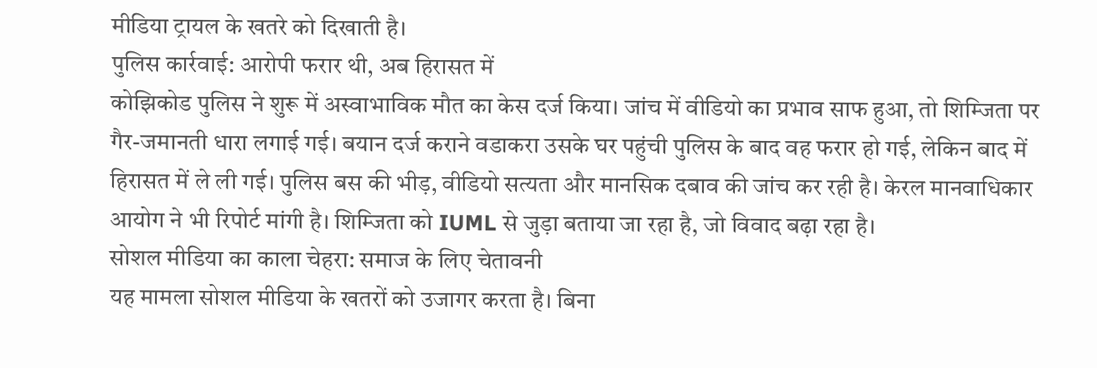मीडिया ट्रायल के खतरे को दिखाती है।
पुलिस कार्रवाई: आरोपी फरार थी, अब हिरासत में
कोझिकोड पुलिस ने शुरू में अस्वाभाविक मौत का केस दर्ज किया। जांच में वीडियो का प्रभाव साफ हुआ, तो शिम्जिता पर गैर-जमानती धारा लगाई गई। बयान दर्ज कराने वडाकरा उसके घर पहुंची पुलिस के बाद वह फरार हो गई, लेकिन बाद में हिरासत में ले ली गई। पुलिस बस की भीड़, वीडियो सत्यता और मानसिक दबाव की जांच कर रही है। केरल मानवाधिकार आयोग ने भी रिपोर्ट मांगी है। शिम्जिता को IUML से जुड़ा बताया जा रहा है, जो विवाद बढ़ा रहा है।
सोशल मीडिया का काला चेहरा: समाज के लिए चेतावनी
यह मामला सोशल मीडिया के खतरों को उजागर करता है। बिना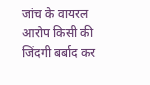जांच के वायरल आरोप किसी की जिंदगी बर्बाद कर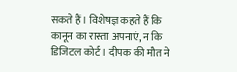सकते हैं। विशेषज्ञ कहते हैं कि कानून का रास्ता अपनाएं, न कि डिजिटल कोर्ट। दीपक की मौत ने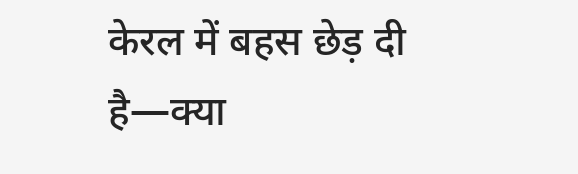केरल में बहस छेड़ दी है—क्या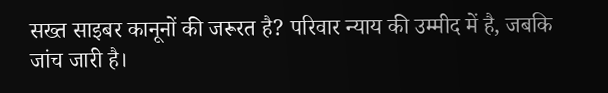सख्त साइबर कानूनों की जरूरत है? परिवार न्याय की उम्मीद में है, जबकि जांच जारी है।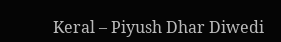Keral – Piyush Dhar Diwedi